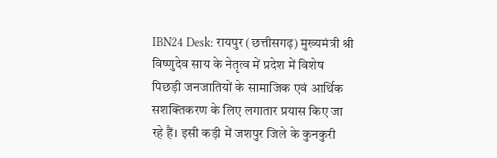IBN24 Desk: रायपुर (छत्तीसगढ़) मुख्यमंत्री श्री विष्णुदेव साय के नेतृत्व में प्रदेश में विशेष पिछड़ी जनजातियों के सामाजिक एवं आर्थिक सशक्तिकरण के लिए लगातार प्रयास किए जा रहे हैं। इसी कड़ी में जशपुर जिले के कुनकुरी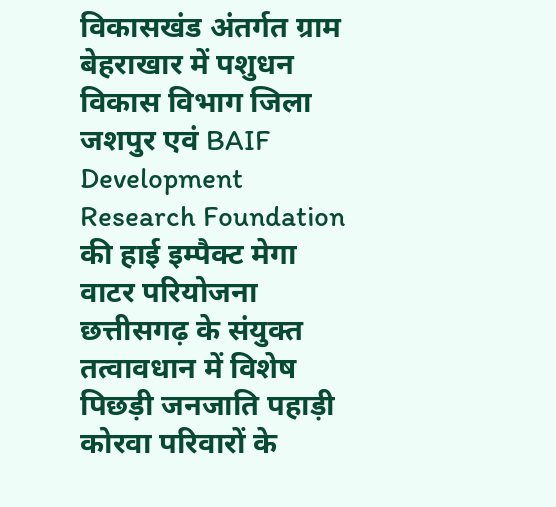विकासखंड अंतर्गत ग्राम बेहराखार में पशुधन विकास विभाग जिला जशपुर एवं BAIF Development Research Foundation की हाई इम्पैक्ट मेगा वाटर परियोजना छत्तीसगढ़ के संयुक्त तत्वावधान में विशेष पिछड़ी जनजाति पहाड़ी कोरवा परिवारों के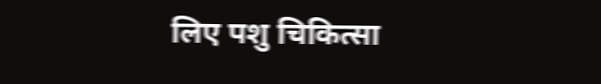लिए पशु चिकित्सा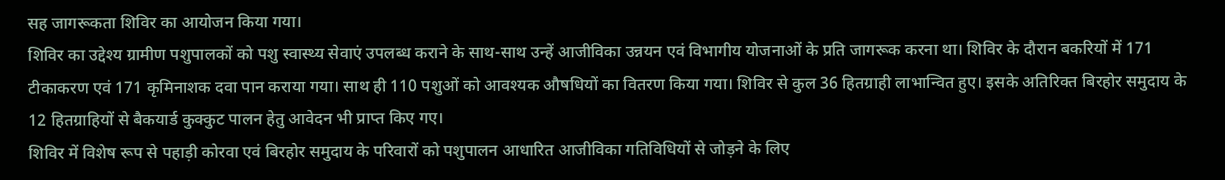सह जागरूकता शिविर का आयोजन किया गया।
शिविर का उद्देश्य ग्रामीण पशुपालकों को पशु स्वास्थ्य सेवाएं उपलब्ध कराने के साथ-साथ उन्हें आजीविका उन्नयन एवं विभागीय योजनाओं के प्रति जागरूक करना था। शिविर के दौरान बकरियों में 171 टीकाकरण एवं 171 कृमिनाशक दवा पान कराया गया। साथ ही 110 पशुओं को आवश्यक औषधियों का वितरण किया गया। शिविर से कुल 36 हितग्राही लाभान्वित हुए। इसके अतिरिक्त बिरहोर समुदाय के 12 हितग्राहियों से बैकयार्ड कुक्कुट पालन हेतु आवेदन भी प्राप्त किए गए।
शिविर में विशेष रूप से पहाड़ी कोरवा एवं बिरहोर समुदाय के परिवारों को पशुपालन आधारित आजीविका गतिविधियों से जोड़ने के लिए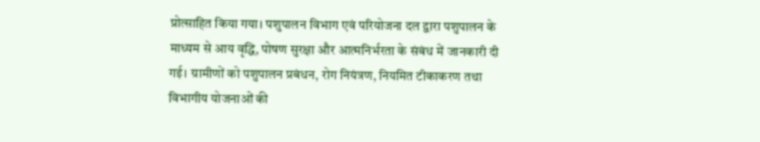प्रोत्साहित किया गया। पशुपालन विभाग एवं परियोजना दल द्वारा पशुपालन के माध्यम से आय वृद्धि, पोषण सुरक्षा और आत्मनिर्भरता के संबंध में जानकारी दी गई। ग्रामीणों को पशुपालन प्रबंधन, रोग नियंत्रण, नियमित टीकाकरण तथा विभागीय योजनाओं की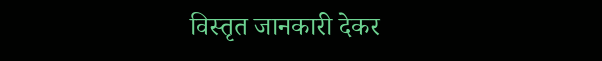विस्तृत जानकारी देकर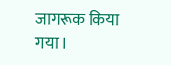जागरूक किया गया।